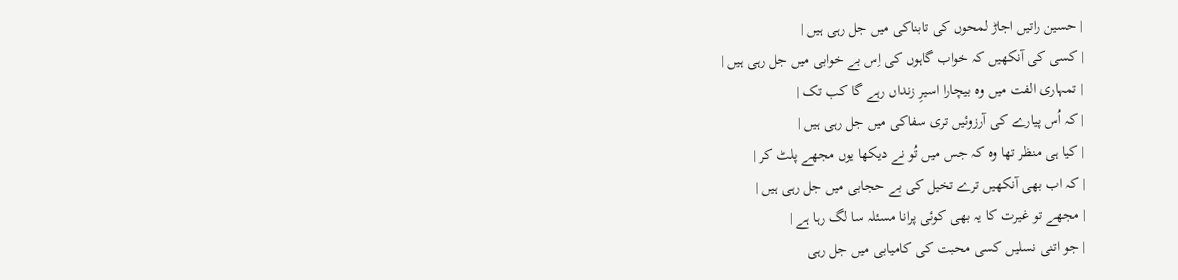| حسین راتیں اجاڑ لمحوں کی تابناکی میں جل رہی ہیں |
| کسی کی آنکھیں کہ خواب گاہوں کی اِس بے خوابی میں جل رہی ہیں |
| تمہاری الفت میں وہ بیچارا اسیرِ زنداں رہے گا کب تک |
| کہ اُس پیارے کی آرزوئیں تری سفاکی میں جل رہی ہیں |
| کیا ہی منظر تھا وہ کہ جس میں تُو نے دیکھا یوں مجھے پلٹ کر |
| کہ اب بھی آنکھیں ترے تخیل کی بے حجابی میں جل رہی ہیں |
| مجھے تو غیرت کا یہ بھی کوئی پرانا مسئلہ سا لگ رہا ہے |
| جو اتنی نسلیں کسی محبت کی کامیابی میں جل رہی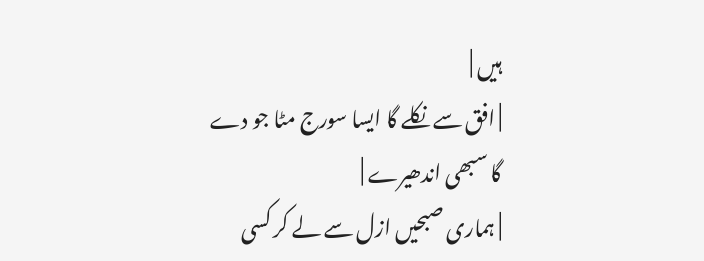ہیں |
| افق سے نکلے گا ایسا سورج مٹا جو دے گا سبھی اندھیرے |
| ہماری صبحیں ازل سے لے کر کسی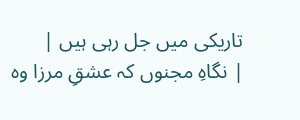تاریکی میں جل رہی ہیں |
| نگاہِ مجنوں کہ عشقِ مرزا وہ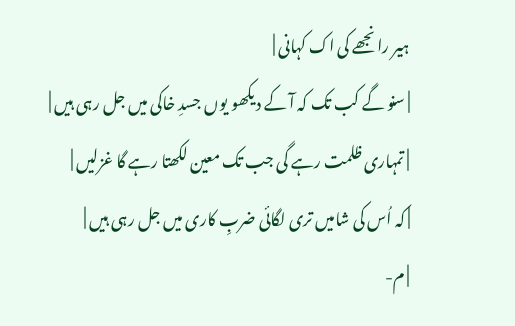ہیر رانجھے کی اک کہانی |
| سنو گے کب تک کہ آ کے دیکھو یوں جسدِ خاکی میں جل رہی ہیں |
| تمہاری ظلمت رہے گی جب تک معین لکھتا رہے گا غزلیں |
| کہ اُس کی شامیں تری لگائی ضربِ کاری میں جل رہی ہیں |
| م-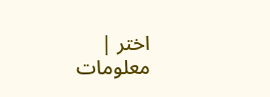اختر |
معلومات